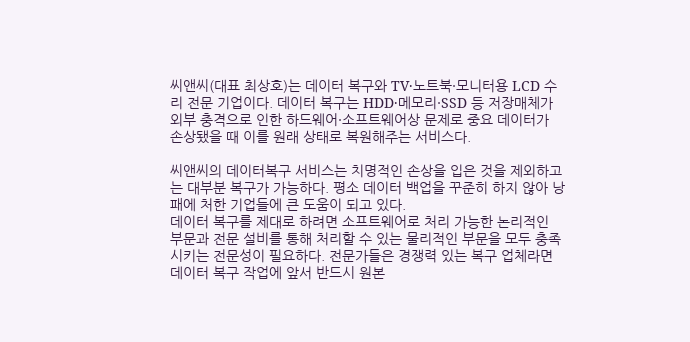씨앤씨(대표 최상호)는 데이터 복구와 TV·노트북·모니터용 LCD 수리 전문 기업이다. 데이터 복구는 HDD·메모리·SSD 등 저장매체가 외부 충격으로 인한 하드웨어·소프트웨어상 문제로 중요 데이터가 손상됐을 때 이를 원래 상태로 복원해주는 서비스다.

씨앤씨의 데이터복구 서비스는 치명적인 손상을 입은 것을 제외하고는 대부분 복구가 가능하다. 평소 데이터 백업을 꾸준히 하지 않아 낭패에 처한 기업들에 큰 도움이 되고 있다.
데이터 복구를 제대로 하려면 소프트웨어로 처리 가능한 논리적인 부문과 전문 설비를 통해 처리할 수 있는 물리적인 부문을 모두 충족시키는 전문성이 필요하다. 전문가들은 경쟁력 있는 복구 업체라면 데이터 복구 작업에 앞서 반드시 원본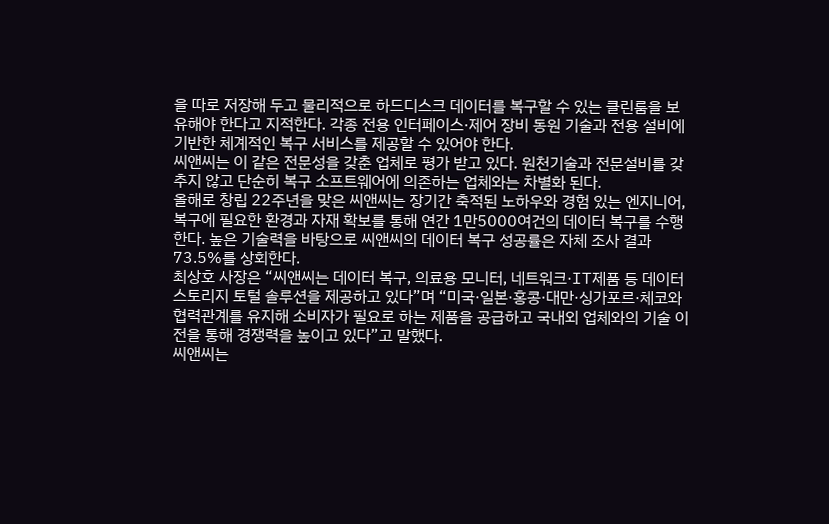을 따로 저장해 두고 물리적으로 하드디스크 데이터를 복구할 수 있는 클린룸을 보유해야 한다고 지적한다. 각종 전용 인터페이스·제어 장비 동원 기술과 전용 설비에 기반한 체계적인 복구 서비스를 제공할 수 있어야 한다.
씨앤씨는 이 같은 전문성을 갖춘 업체로 평가 받고 있다. 원천기술과 전문설비를 갖추지 않고 단순히 복구 소프트웨어에 의존하는 업체와는 차별화 된다.
올해로 창립 22주년을 맞은 씨앤씨는 장기간 축적된 노하우와 경험 있는 엔지니어, 복구에 필요한 환경과 자재 확보를 통해 연간 1만5000여건의 데이터 복구를 수행한다. 높은 기술력을 바탕으로 씨앤씨의 데이터 복구 성공률은 자체 조사 결과 73.5%를 상회한다.
최상호 사장은 “씨앤씨는 데이터 복구, 의료용 모니터, 네트워크·IT제품 등 데이터 스토리지 토털 솔루션을 제공하고 있다”며 “미국·일본·홍콩·대만·싱가포르·체코와 협력관계를 유지해 소비자가 필요로 하는 제품을 공급하고 국내외 업체와의 기술 이전을 통해 경쟁력을 높이고 있다”고 말했다.
씨앤씨는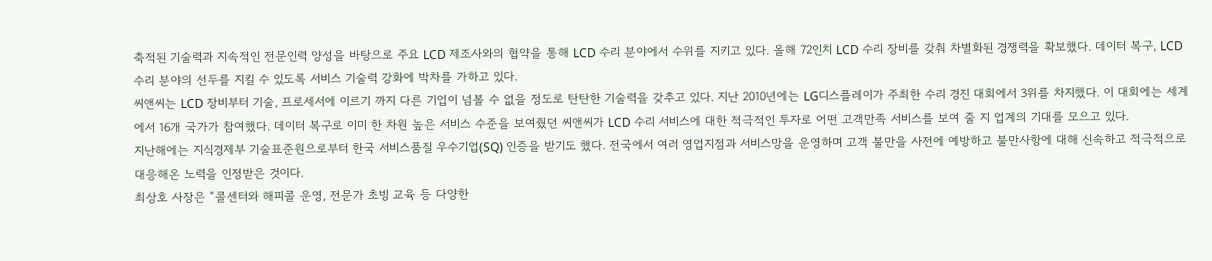축적된 기술력과 지속적인 전문인력 양성을 바탕으로 주요 LCD 제조사와의 협약을 통해 LCD 수리 분야에서 수위를 지키고 있다. 올해 72인치 LCD 수리 장비를 갖춰 차별화된 경쟁력을 확보했다. 데이터 복구, LCD 수리 분야의 선두를 지킬 수 있도록 서비스 기술력 강화에 박차를 가하고 있다.
씨앤씨는 LCD 장비부터 기술, 프로세서에 이르기 까지 다른 기업이 넘볼 수 없을 정도로 탄탄한 기술력을 갖추고 있다. 지난 2010년에는 LG디스플레이가 주최한 수리 경진 대회에서 3위를 차지했다. 이 대회에는 세계에서 16개 국가가 참여했다. 데이터 복구로 이미 한 차원 높은 서비스 수준을 보여줬던 씨앤씨가 LCD 수리 서비스에 대한 적극적인 투자로 어떤 고객만족 서비스를 보여 줄 지 업계의 기대를 모으고 있다.
지난해에는 지식경제부 기술표준원으로부터 한국 서비스품질 우수기업(SQ) 인증을 받기도 했다. 전국에서 여러 영업지점과 서비스망을 운영하며 고객 불만을 사전에 예방하고 불만사항에 대해 신속하고 적극적으로 대응해온 노력을 인정받은 것이다.
최상호 사장은 “콜센터와 해피콜 운영, 전문가 초빙 교육 등 다양한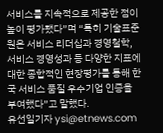서비스를 지속적으로 제공한 점이 높이 평가됐다”며 “특히 기술표준원은 서비스 리더십과 경영철학, 서비스 경영성과 등 다양한 지표에 대한 종합적인 현장평가를 통해 한국 서비스 품질 우수기업 인증을 부여했다”고 말했다.
유선일기자 ysi@etnews.com